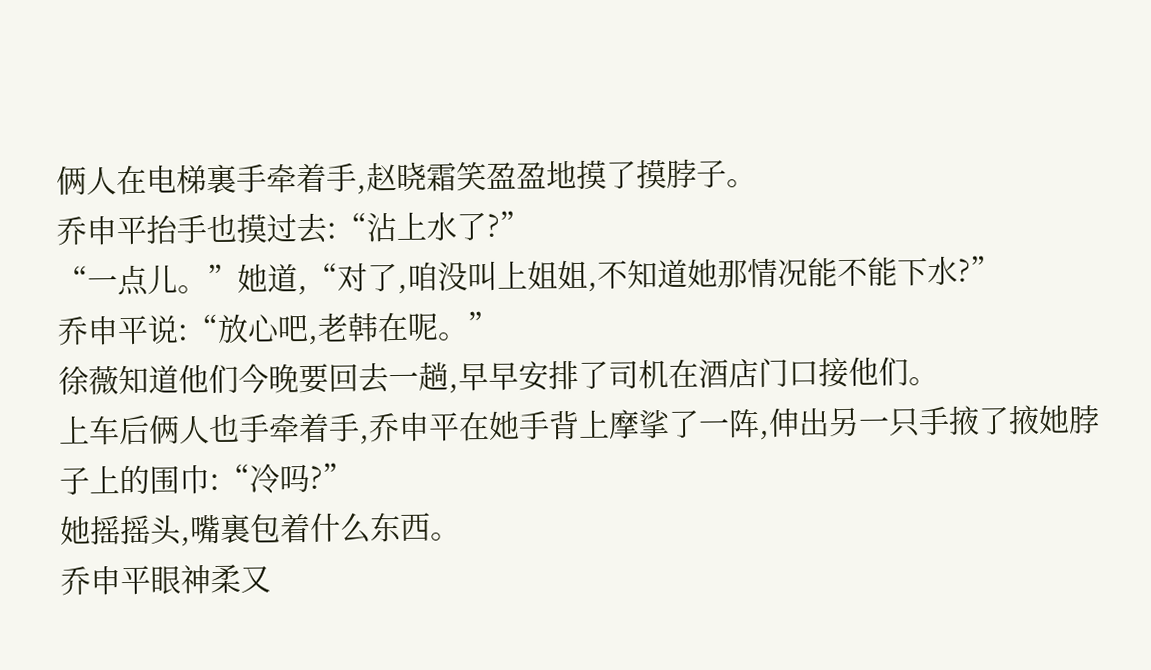俩人在电梯裏手牵着手,赵晓霜笑盈盈地摸了摸脖子。
乔申平抬手也摸过去:“沾上水了?”
“一点儿。”她道,“对了,咱没叫上姐姐,不知道她那情况能不能下水?”
乔申平说:“放心吧,老韩在呢。”
徐薇知道他们今晚要回去一趟,早早安排了司机在酒店门口接他们。
上车后俩人也手牵着手,乔申平在她手背上摩挲了一阵,伸出另一只手掖了掖她脖子上的围巾:“冷吗?”
她摇摇头,嘴裏包着什么东西。
乔申平眼神柔又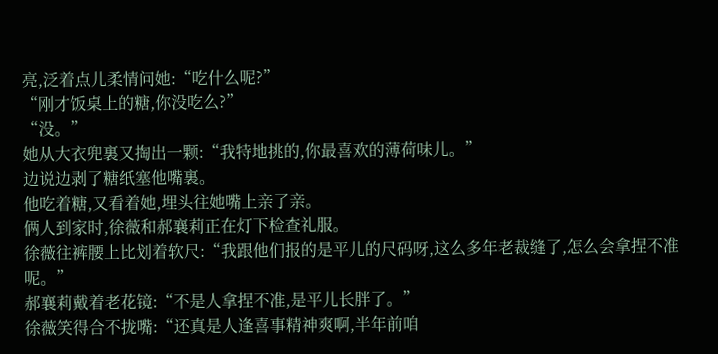亮,泛着点儿柔情问她:“吃什么呢?”
“刚才饭桌上的糖,你没吃么?”
“没。”
她从大衣兜裏又掏出一颗:“我特地挑的,你最喜欢的薄荷味儿。”
边说边剥了糖纸塞他嘴裏。
他吃着糖,又看着她,埋头往她嘴上亲了亲。
俩人到家时,徐薇和郝襄莉正在灯下检查礼服。
徐薇往裤腰上比划着软尺:“我跟他们报的是平儿的尺码呀,这么多年老裁缝了,怎么会拿捏不准呢。”
郝襄莉戴着老花镜:“不是人拿捏不准,是平儿长胖了。”
徐薇笑得合不拢嘴:“还真是人逢喜事精神爽啊,半年前咱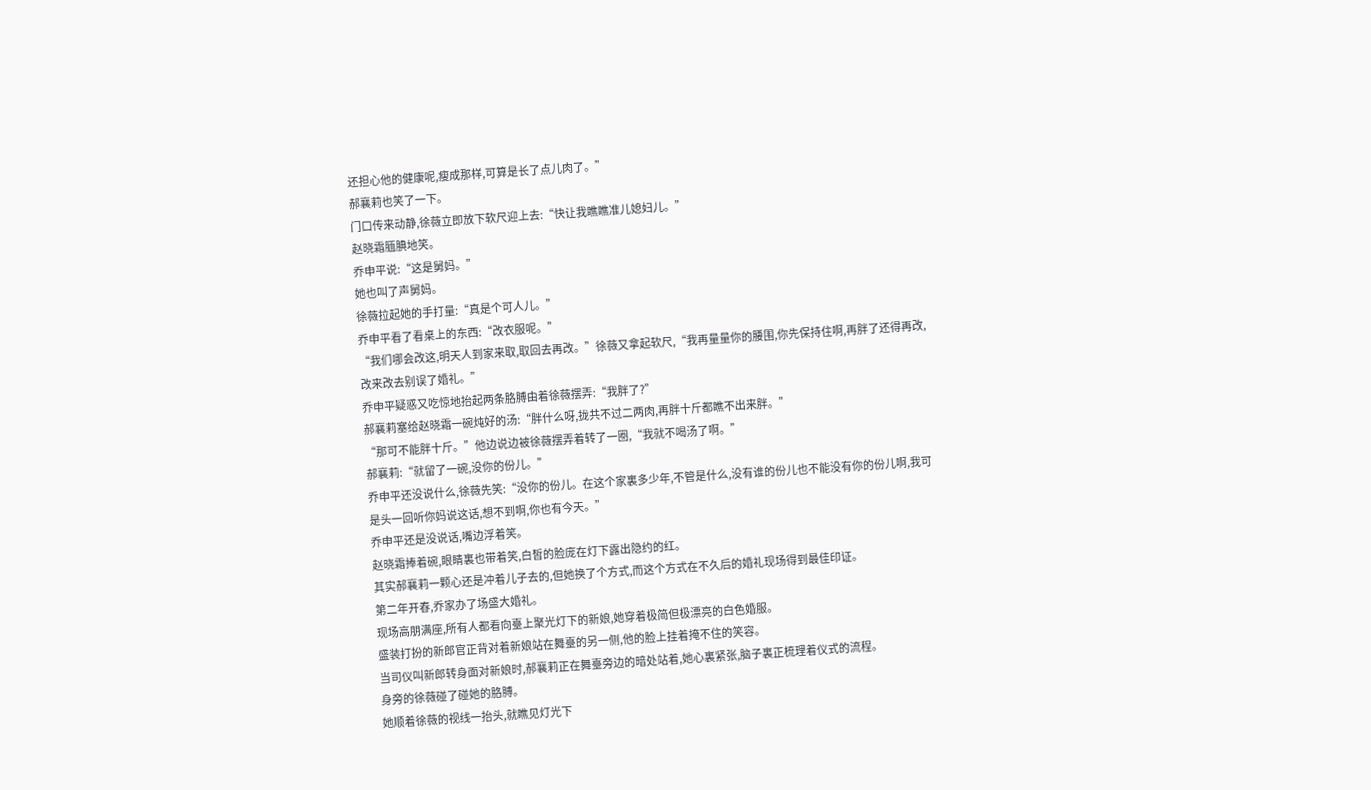还担心他的健康呢,瘦成那样,可算是长了点儿肉了。”
郝襄莉也笑了一下。
门口传来动静,徐薇立即放下软尺迎上去:“快让我瞧瞧准儿媳妇儿。”
赵晓霜腼腆地笑。
乔申平说:“这是舅妈。”
她也叫了声舅妈。
徐薇拉起她的手打量:“真是个可人儿。”
乔申平看了看桌上的东西:“改衣服呢。”
“我们哪会改这,明天人到家来取,取回去再改。”徐薇又拿起软尺,“我再量量你的腰围,你先保持住啊,再胖了还得再改,改来改去别误了婚礼。”
乔申平疑惑又吃惊地抬起两条胳膊由着徐薇摆弄:“我胖了?”
郝襄莉塞给赵晓霜一碗炖好的汤:“胖什么呀,拢共不过二两肉,再胖十斤都瞧不出来胖。”
“那可不能胖十斤。”他边说边被徐薇摆弄着转了一圈,“我就不喝汤了啊。”
郝襄莉:“就留了一碗,没你的份儿。”
乔申平还没说什么,徐薇先笑:“没你的份儿。在这个家裏多少年,不管是什么,没有谁的份儿也不能没有你的份儿啊,我可是头一回听你妈说这话,想不到啊,你也有今天。”
乔申平还是没说话,嘴边浮着笑。
赵晓霜捧着碗,眼睛裏也带着笑,白皙的脸庞在灯下露出隐约的红。
其实郝襄莉一颗心还是冲着儿子去的,但她换了个方式,而这个方式在不久后的婚礼现场得到最佳印证。
第二年开春,乔家办了场盛大婚礼。
现场高朋满座,所有人都看向臺上聚光灯下的新娘,她穿着极简但极漂亮的白色婚服。
盛装打扮的新郎官正背对着新娘站在舞臺的另一侧,他的脸上挂着掩不住的笑容。
当司仪叫新郎转身面对新娘时,郝襄莉正在舞臺旁边的暗处站着,她心裏紧张,脑子裏正梳理着仪式的流程。
身旁的徐薇碰了碰她的胳膊。
她顺着徐薇的视线一抬头,就瞧见灯光下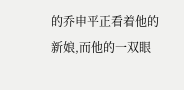的乔申平正看着他的新娘,而他的一双眼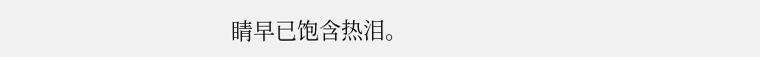睛早已饱含热泪。